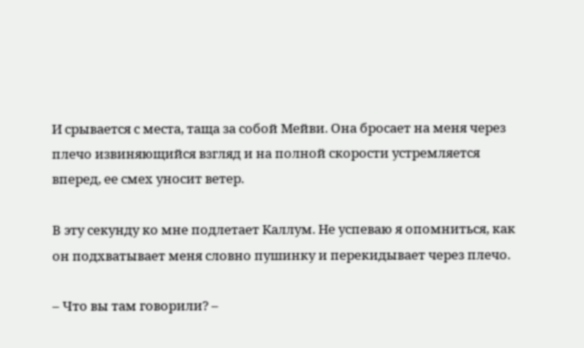И срывается с места, таща за собой Мейви. Она бросает на меня через плечо извиняющийся взгляд и на полной скорости устремляется вперед, ее смех уносит ветер.

В эту секунду ко мне подлетает Каллум. Не успеваю я опомниться, как он подхватывает меня словно пушинку и перекидывает через плечо.

– Что вы там говорили? –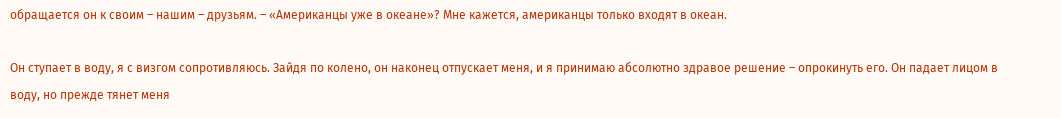обращается он к своим – нашим – друзьям. – «Американцы уже в океане»? Мне кажется, американцы только входят в океан.

Он ступает в воду, я с визгом сопротивляюсь. Зайдя по колено, он наконец отпускает меня, и я принимаю абсолютно здравое решение – опрокинуть его. Он падает лицом в воду, но прежде тянет меня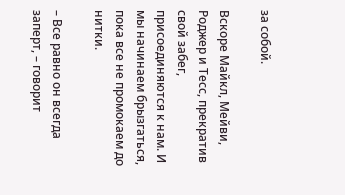за собой.

Вскоре Майкл, Мейви, Роджер и Тесс, прекратив свой забег, присоединяются к нам. И мы начинаем брызгаться, пока все не промокаем до нитки.

– Все равно он всегда заперт, – говорит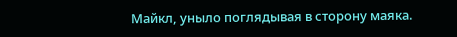Майкл, уныло поглядывая в сторону маяка.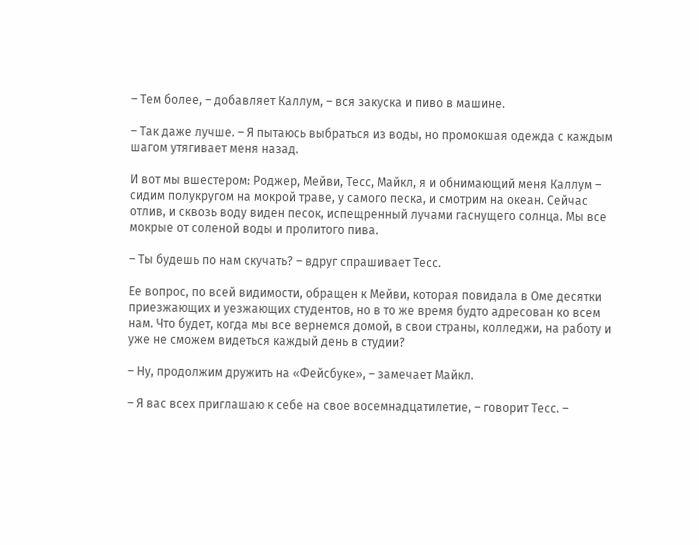– Тем более, – добавляет Каллум, – вся закуска и пиво в машине.

– Так даже лучше. – Я пытаюсь выбраться из воды, но промокшая одежда с каждым шагом утягивает меня назад.

И вот мы вшестером: Роджер, Мейви, Тесс, Майкл, я и обнимающий меня Каллум – сидим полукругом на мокрой траве, у самого песка, и смотрим на океан. Сейчас отлив, и сквозь воду виден песок, испещренный лучами гаснущего солнца. Мы все мокрые от соленой воды и пролитого пива.

– Ты будешь по нам скучать? – вдруг спрашивает Тесс.

Ее вопрос, по всей видимости, обращен к Мейви, которая повидала в Оме десятки приезжающих и уезжающих студентов, но в то же время будто адресован ко всем нам. Что будет, когда мы все вернемся домой, в свои страны, колледжи, на работу и уже не сможем видеться каждый день в студии?

– Ну, продолжим дружить на «Фейсбуке», – замечает Майкл.

– Я вас всех приглашаю к себе на свое восемнадцатилетие, – говорит Тесс. –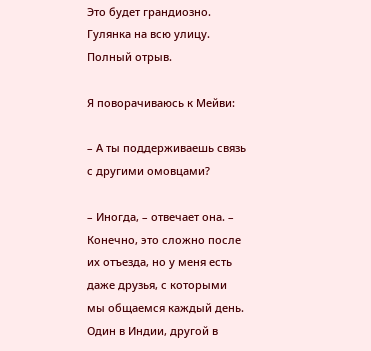Это будет грандиозно. Гулянка на всю улицу. Полный отрыв.

Я поворачиваюсь к Мейви:

– А ты поддерживаешь связь с другими омовцами?

– Иногда, – отвечает она. – Конечно, это сложно после их отъезда, но у меня есть даже друзья, с которыми мы общаемся каждый день. Один в Индии, другой в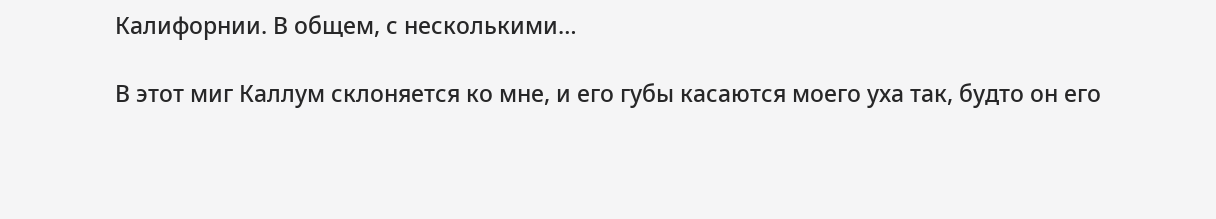Калифорнии. В общем, с несколькими…

В этот миг Каллум склоняется ко мне, и его губы касаются моего уха так, будто он его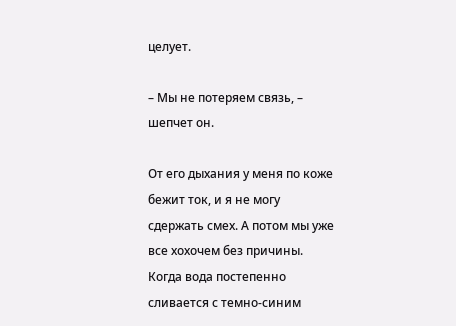целует.

– Мы не потеряем связь, – шепчет он.

От его дыхания у меня по коже бежит ток, и я не могу сдержать смех. А потом мы уже все хохочем без причины. Когда вода постепенно сливается с темно-синим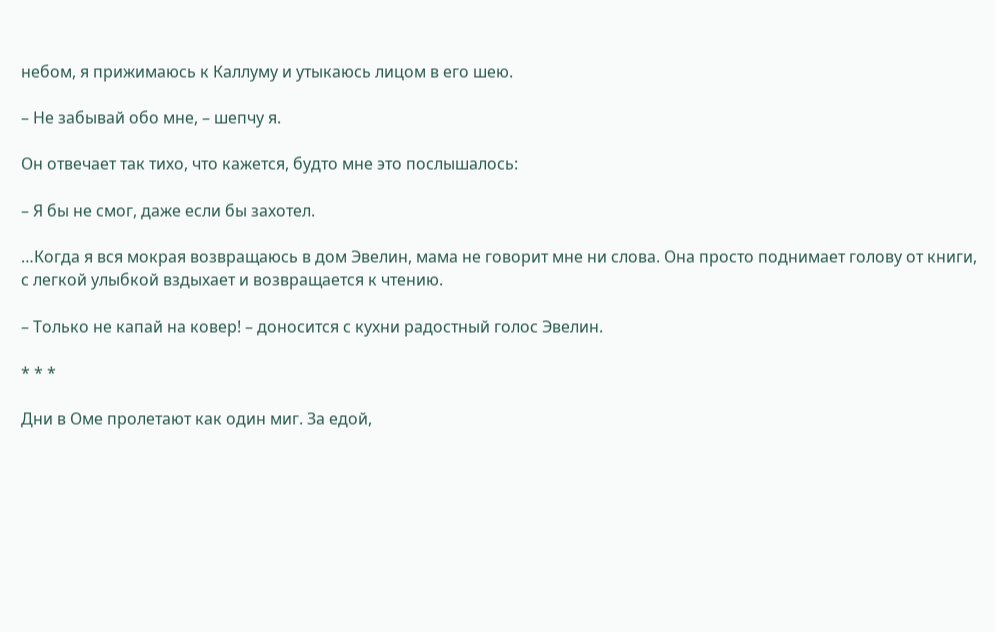небом, я прижимаюсь к Каллуму и утыкаюсь лицом в его шею.

– Не забывай обо мне, – шепчу я.

Он отвечает так тихо, что кажется, будто мне это послышалось:

– Я бы не смог, даже если бы захотел.

…Когда я вся мокрая возвращаюсь в дом Эвелин, мама не говорит мне ни слова. Она просто поднимает голову от книги, с легкой улыбкой вздыхает и возвращается к чтению.

– Только не капай на ковер! – доносится с кухни радостный голос Эвелин.

* * *

Дни в Оме пролетают как один миг. За едой,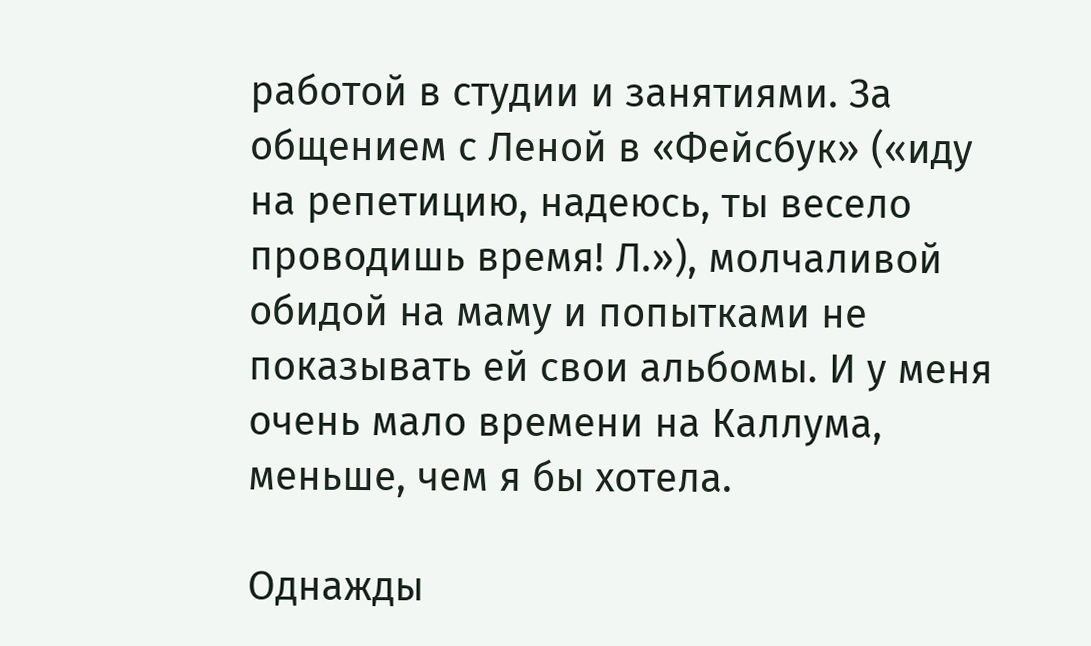работой в студии и занятиями. За общением с Леной в «Фейсбук» («иду на репетицию, надеюсь, ты весело проводишь время! Л.»), молчаливой обидой на маму и попытками не показывать ей свои альбомы. И у меня очень мало времени на Каллума, меньше, чем я бы хотела.

Однажды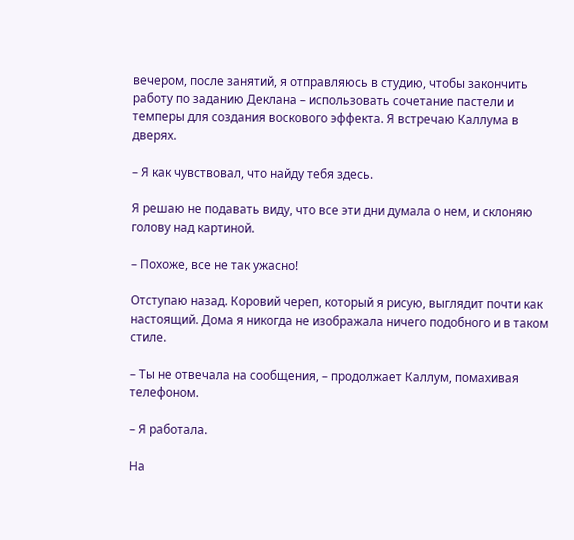вечером, после занятий, я отправляюсь в студию, чтобы закончить работу по заданию Деклана – использовать сочетание пастели и темперы для создания воскового эффекта. Я встречаю Каллума в дверях.

– Я как чувствовал, что найду тебя здесь.

Я решаю не подавать виду, что все эти дни думала о нем, и склоняю голову над картиной.

– Похоже, все не так ужасно!

Отступаю назад. Коровий череп, который я рисую, выглядит почти как настоящий. Дома я никогда не изображала ничего подобного и в таком стиле.

– Ты не отвечала на сообщения, – продолжает Каллум, помахивая телефоном.

– Я работала.

На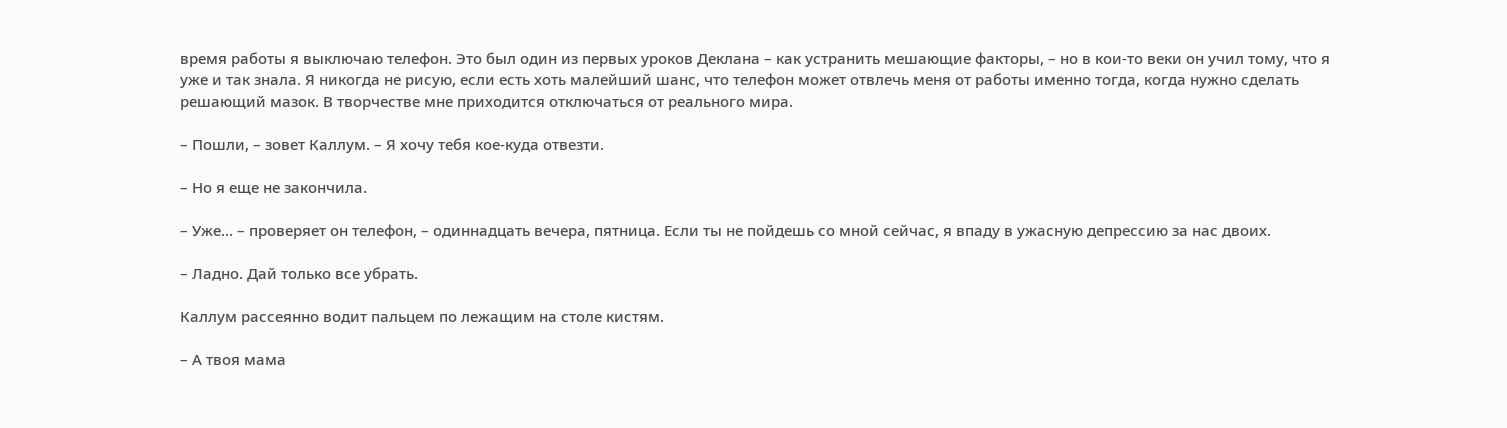время работы я выключаю телефон. Это был один из первых уроков Деклана – как устранить мешающие факторы, – но в кои-то веки он учил тому, что я уже и так знала. Я никогда не рисую, если есть хоть малейший шанс, что телефон может отвлечь меня от работы именно тогда, когда нужно сделать решающий мазок. В творчестве мне приходится отключаться от реального мира.

– Пошли, – зовет Каллум. – Я хочу тебя кое-куда отвезти.

– Но я еще не закончила.

– Уже… – проверяет он телефон, – одиннадцать вечера, пятница. Если ты не пойдешь со мной сейчас, я впаду в ужасную депрессию за нас двоих.

– Ладно. Дай только все убрать.

Каллум рассеянно водит пальцем по лежащим на столе кистям.

– А твоя мама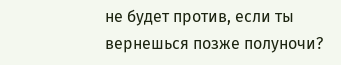не будет против, если ты вернешься позже полуночи?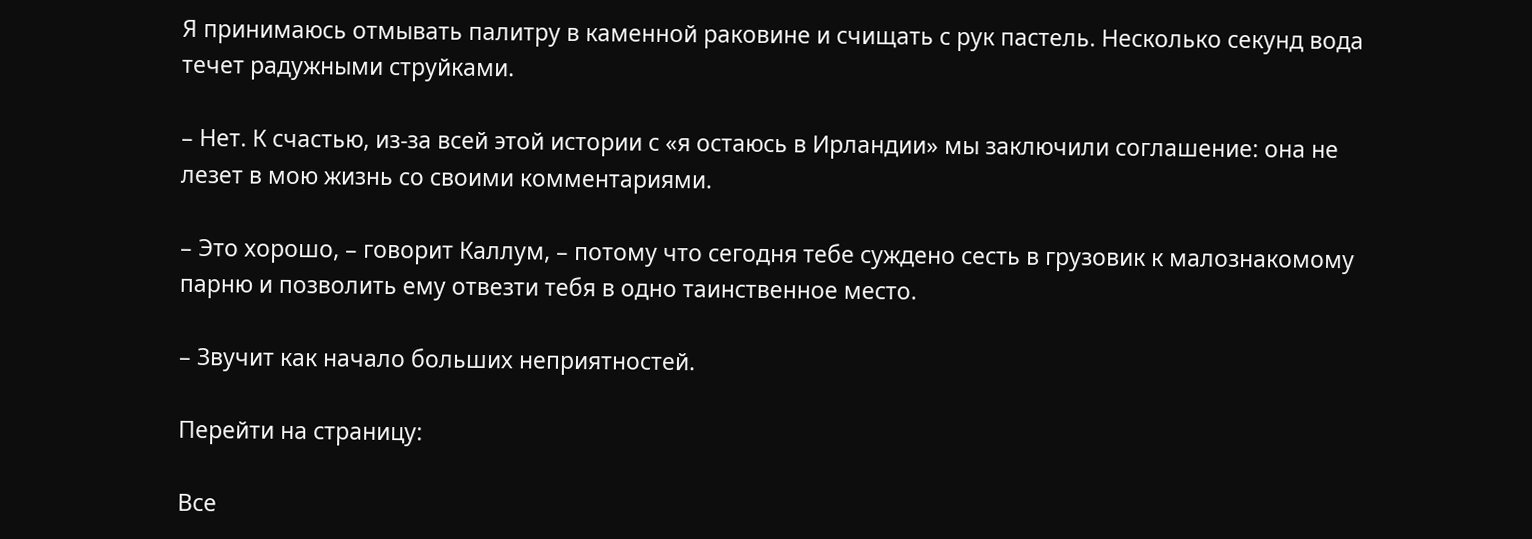Я принимаюсь отмывать палитру в каменной раковине и счищать с рук пастель. Несколько секунд вода течет радужными струйками.

– Нет. К счастью, из-за всей этой истории с «я остаюсь в Ирландии» мы заключили соглашение: она не лезет в мою жизнь со своими комментариями.

– Это хорошо, – говорит Каллум, – потому что сегодня тебе суждено сесть в грузовик к малознакомому парню и позволить ему отвезти тебя в одно таинственное место.

– Звучит как начало больших неприятностей.

Перейти на страницу:

Все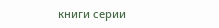книги серии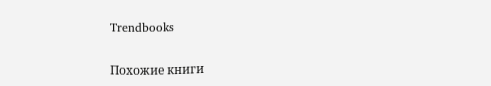Trendbooks

Похожие книги